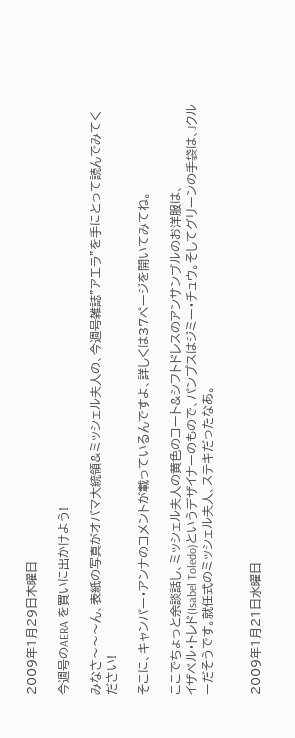2009年1月29日木曜日

今週号のAERA を買いに出かけよう!

みなさ〜〜〜ん、表紙の写真がオバマ大統領&ミッシェル夫人の、今週号雑誌”アエラ”を手にとって読んでみてください!

そこに、キャンパー・アンナのコメントが載っているんですよ、詳しくは37ページを開いてみてね。

ここでちょっと余談話し、ミッシェル夫人の黄色のコート&シフトドレスのアンサンブルのお洋服は、
イザベル・トレド(Isabel Toledo)というデザイナーのもので、パンプスはジミー・チュウ。そしてグリーンの手袋は、Jクルーだそうです。就任式のミッシェル夫人、ステキだったなあ。


2009年1月21日水曜日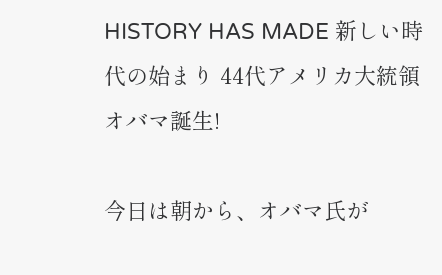HISTORY HAS MADE 新しい時代の始まり 44代アメリカ大統領オバマ誕生!

今日は朝から、オバマ氏が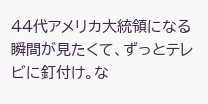44代アメリカ大統領になる瞬間が見たくて、ずっとテレビに釘付け。な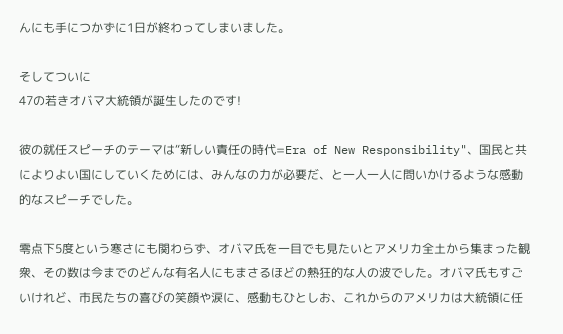んにも手につかずに1日が終わってしまいました。

そしてついに
47の若きオバマ大統領が誕生したのです!

彼の就任スピーチのテーマは“新しい責任の時代=Era of New Responsibility"、国民と共によりよい国にしていくためには、みんなの力が必要だ、と一人一人に問いかけるような感動的なスピーチでした。

零点下5度という寒さにも関わらず、オバマ氏を一目でも見たいとアメリカ全土から集まった観衆、その数は今までのどんな有名人にもまさるほどの熱狂的な人の波でした。オバマ氏もすごいけれど、市民たちの喜びの笑顔や涙に、感動もひとしお、これからのアメリカは大統領に任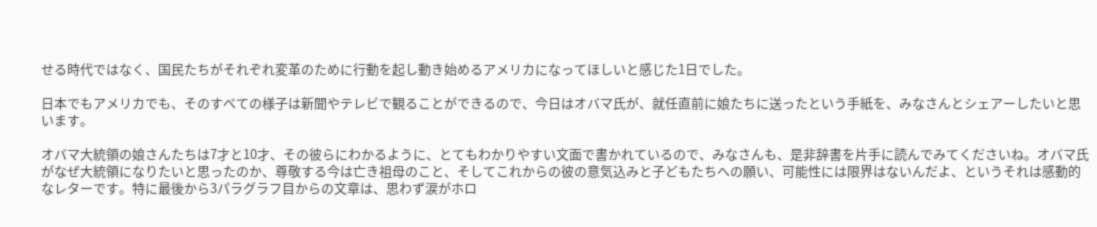せる時代ではなく、国民たちがそれぞれ変革のために行動を起し動き始めるアメリカになってほしいと感じた1日でした。

日本でもアメリカでも、そのすべての様子は新聞やテレビで観ることができるので、今日はオバマ氏が、就任直前に娘たちに送ったという手紙を、みなさんとシェアーしたいと思います。

オバマ大統領の娘さんたちは7才と10才、その彼らにわかるように、とてもわかりやすい文面で書かれているので、みなさんも、是非辞書を片手に読んでみてくださいね。オバマ氏がなぜ大統領になりたいと思ったのか、尊敬する今は亡き祖母のこと、そしてこれからの彼の意気込みと子どもたちへの願い、可能性には限界はないんだよ、というそれは感動的なレターです。特に最後から3パラグラフ目からの文章は、思わず涙がホロ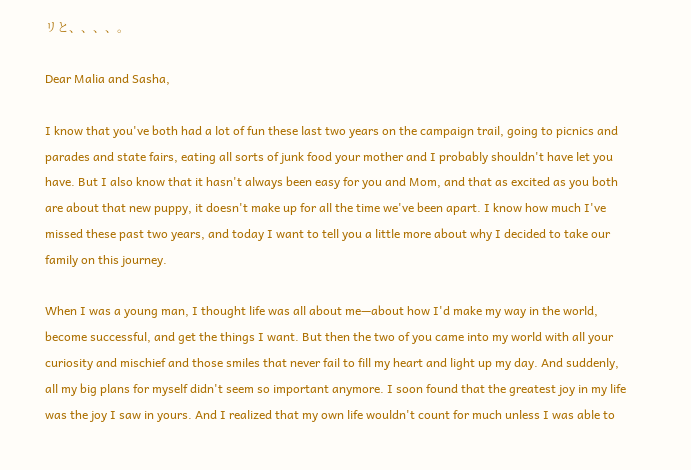リと、、、、。

Dear Malia and Sasha,

I know that you've both had a lot of fun these last two years on the campaign trail, going to picnics and parades and state fairs, eating all sorts of junk food your mother and I probably shouldn't have let you have. But I also know that it hasn't always been easy for you and Mom, and that as excited as you both are about that new puppy, it doesn't make up for all the time we've been apart. I know how much I've missed these past two years, and today I want to tell you a little more about why I decided to take our family on this journey.

When I was a young man, I thought life was all about me—about how I'd make my way in the world, become successful, and get the things I want. But then the two of you came into my world with all your curiosity and mischief and those smiles that never fail to fill my heart and light up my day. And suddenly, all my big plans for myself didn't seem so important anymore. I soon found that the greatest joy in my life was the joy I saw in yours. And I realized that my own life wouldn't count for much unless I was able to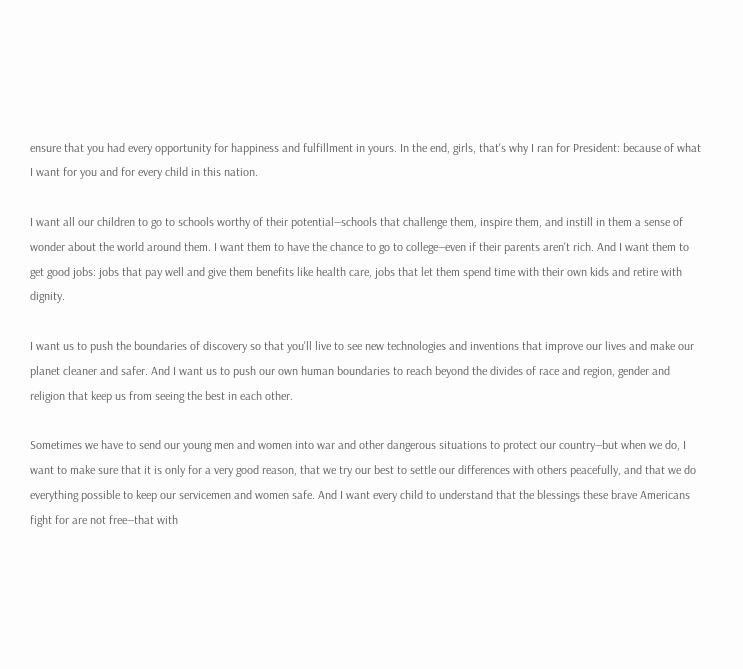ensure that you had every opportunity for happiness and fulfillment in yours. In the end, girls, that's why I ran for President: because of what I want for you and for every child in this nation.

I want all our children to go to schools worthy of their potential—schools that challenge them, inspire them, and instill in them a sense of wonder about the world around them. I want them to have the chance to go to college—even if their parents aren't rich. And I want them to get good jobs: jobs that pay well and give them benefits like health care, jobs that let them spend time with their own kids and retire with dignity.

I want us to push the boundaries of discovery so that you'll live to see new technologies and inventions that improve our lives and make our planet cleaner and safer. And I want us to push our own human boundaries to reach beyond the divides of race and region, gender and religion that keep us from seeing the best in each other.

Sometimes we have to send our young men and women into war and other dangerous situations to protect our country—but when we do, I want to make sure that it is only for a very good reason, that we try our best to settle our differences with others peacefully, and that we do everything possible to keep our servicemen and women safe. And I want every child to understand that the blessings these brave Americans fight for are not free—that with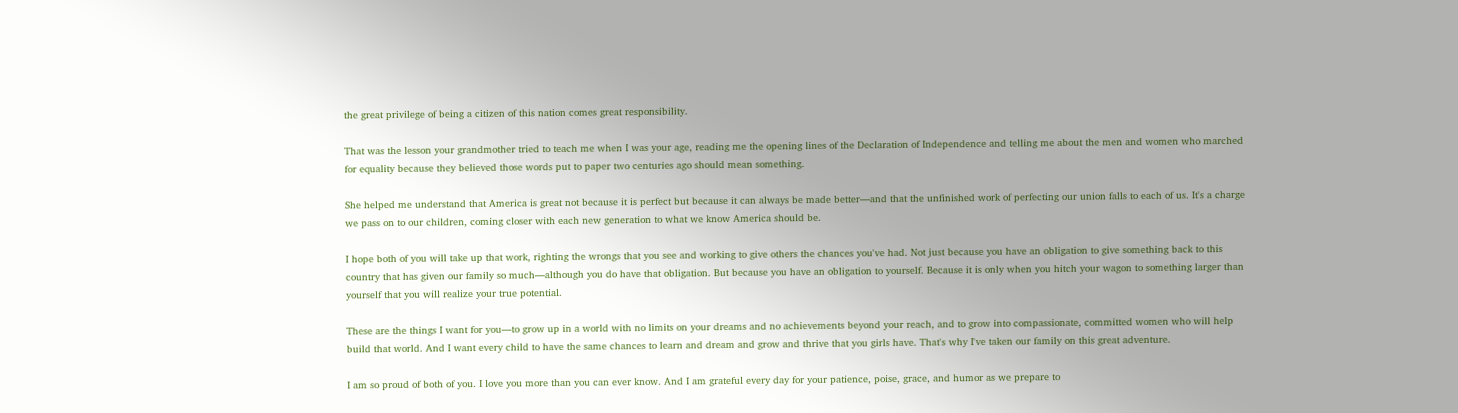the great privilege of being a citizen of this nation comes great responsibility.

That was the lesson your grandmother tried to teach me when I was your age, reading me the opening lines of the Declaration of Independence and telling me about the men and women who marched for equality because they believed those words put to paper two centuries ago should mean something.

She helped me understand that America is great not because it is perfect but because it can always be made better—and that the unfinished work of perfecting our union falls to each of us. It's a charge we pass on to our children, coming closer with each new generation to what we know America should be.

I hope both of you will take up that work, righting the wrongs that you see and working to give others the chances you've had. Not just because you have an obligation to give something back to this country that has given our family so much—although you do have that obligation. But because you have an obligation to yourself. Because it is only when you hitch your wagon to something larger than yourself that you will realize your true potential.

These are the things I want for you—to grow up in a world with no limits on your dreams and no achievements beyond your reach, and to grow into compassionate, committed women who will help build that world. And I want every child to have the same chances to learn and dream and grow and thrive that you girls have. That's why I've taken our family on this great adventure.

I am so proud of both of you. I love you more than you can ever know. And I am grateful every day for your patience, poise, grace, and humor as we prepare to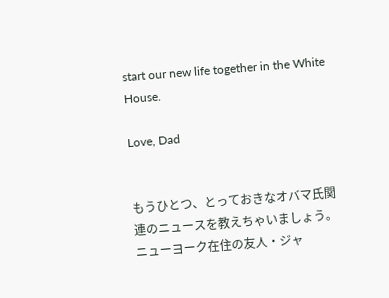start our new life together in the White House.

Love, Dad


もうひとつ、とっておきなオバマ氏関連のニュースを教えちゃいましょう。ニューヨーク在住の友人・ジャ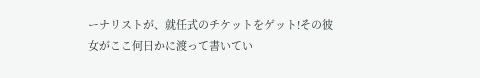ーナリストが、就任式のチケットをゲット!その彼女がここ何日かに渡って書いてい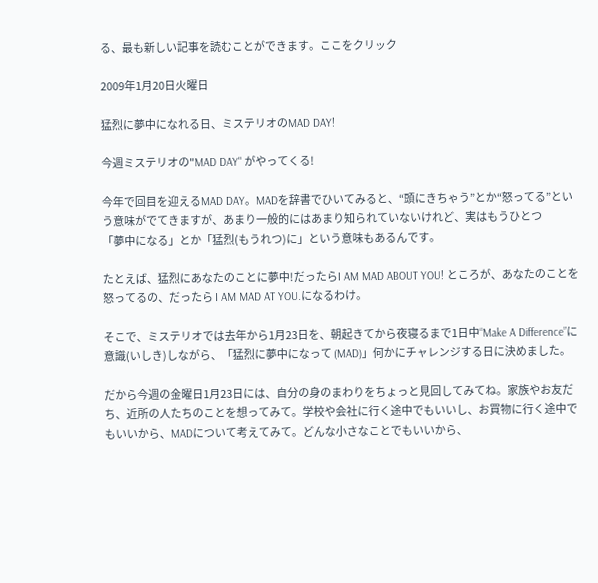る、最も新しい記事を読むことができます。ここをクリック

2009年1月20日火曜日

猛烈に夢中になれる日、ミステリオのMAD DAY!

今週ミステリオの"MAD DAY" がやってくる!

今年で回目を迎えるMAD DAY。MADを辞書でひいてみると、“頭にきちゃう”とか“怒ってる”という意味がでてきますが、あまり一般的にはあまり知られていないけれど、実はもうひとつ
「夢中になる」とか「猛烈(もうれつ)に」という意味もあるんです。

たとえば、猛烈にあなたのことに夢中!だったらI AM MAD ABOUT YOU! ところが、あなたのことを怒ってるの、だったら I AM MAD AT YOU.になるわけ。

そこで、ミステリオでは去年から1月23日を、朝起きてから夜寝るまで1日中“Make A Difference”に意識(いしき)しながら、「猛烈に夢中になって (MAD)」何かにチャレンジする日に決めました。

だから今週の金曜日1月23日には、自分の身のまわりをちょっと見回してみてね。家族やお友だち、近所の人たちのことを想ってみて。学校や会社に行く途中でもいいし、お買物に行く途中でもいいから、MADについて考えてみて。どんな小さなことでもいいから、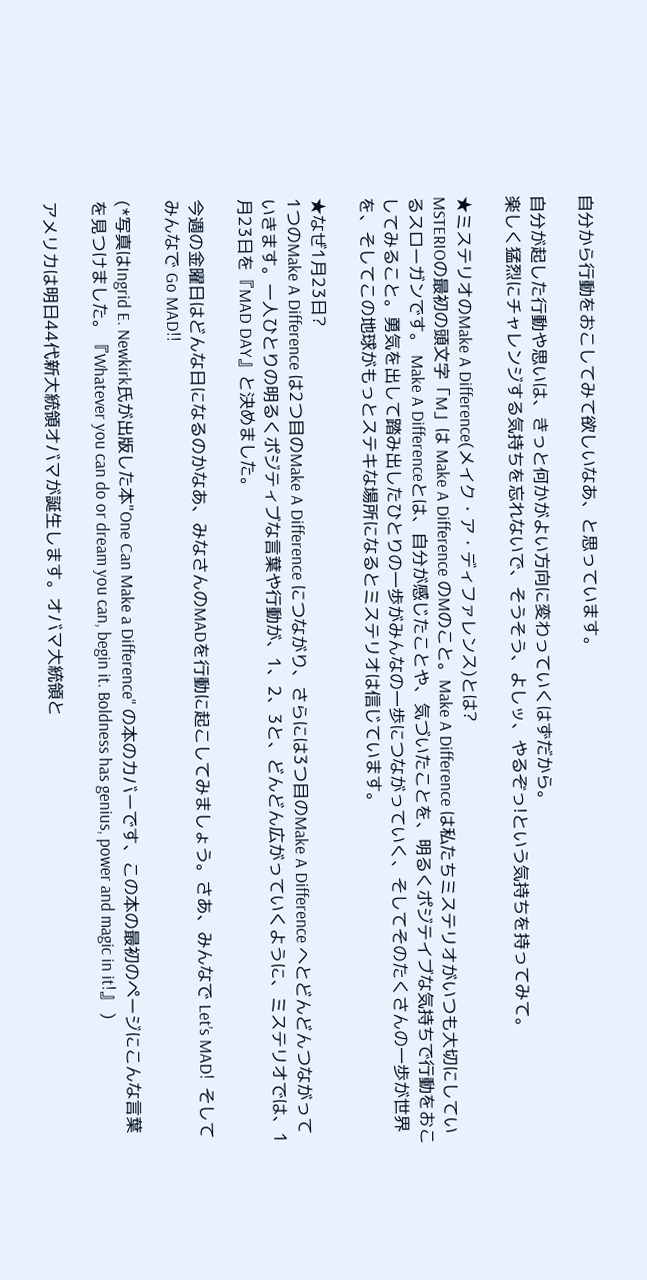自分から行動をおこしてみて欲しいなあ、と思っています。

自分が起した行動や思いは、きっと何かがよい方向に変わっていくはずだから。
楽しく猛烈にチャレンジする気持ちを忘れないで、そうそう、よしッ、やるぞっ!という気持ちを持ってみて。

★ミステリオのMake A Difference(メイク・ア・ディファレンス)とは?
MSTERIOの最初の頭文字「M」は Make A Difference のMのこと。Make A Difference は私たちミステリオがいつも大切にしているスローガンです。 Make A Differenceとは、自分が感じたことや、気づいたことを、明るくポジテイブな気持ちで行動をおこしてみること。勇気を出して踏み出したひとりの一歩がみんなの一歩につながっていく、そしてそのたくさんの一歩が世界を、そしてこの地球がもっとステキな場所になるとミステリオは信じています。

★なぜ1月23日?
1つのMake A Difference は2つ目のMake A Difference につながり、さらには3つ目のMake A Difference へとどんどんつながっていきます。一人ひとりの明るくポジティブな言葉や行動が、1、2、3と、どんどん広がっていくように、ミステリオでは、1月23日を『MAD DAY』と決めました。

今週の金曜日はどんな日になるのかなあ、みなさんのMADを行動に起こしてみましょう。さあ、みんなで Let’s MAD!  そしてみんなで Go MAD!!

(*写真はIngrid E. Newkirk氏が出版した本"One Can Make a Difference" の本のカバーです、この本の最初のページにこんな言葉を見つけました。『Whatever you can do or dream you can, begin it. Boldness has genius, power and magic in it!』 )

アメリカは明日44代新大統領オバマが誕生します。オバマ大統領と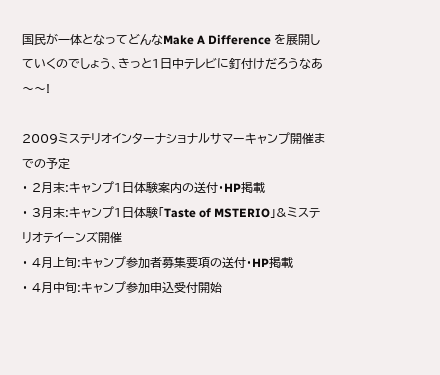国民が一体となってどんなMake A Difference を展開していくのでしょう、きっと1日中テレビに釘付けだろうなあ〜〜!

2009ミステリオインターナショナルサマーキャンプ開催までの予定
・ 2月末:キャンプ1日体験案内の送付・HP掲載
・ 3月末:キャンプ1日体験「Taste of MSTERIO」&ミステリオテイーンズ開催
・ 4月上旬:キャンプ参加者募集要項の送付・HP掲載
・ 4月中旬:キャンプ参加申込受付開始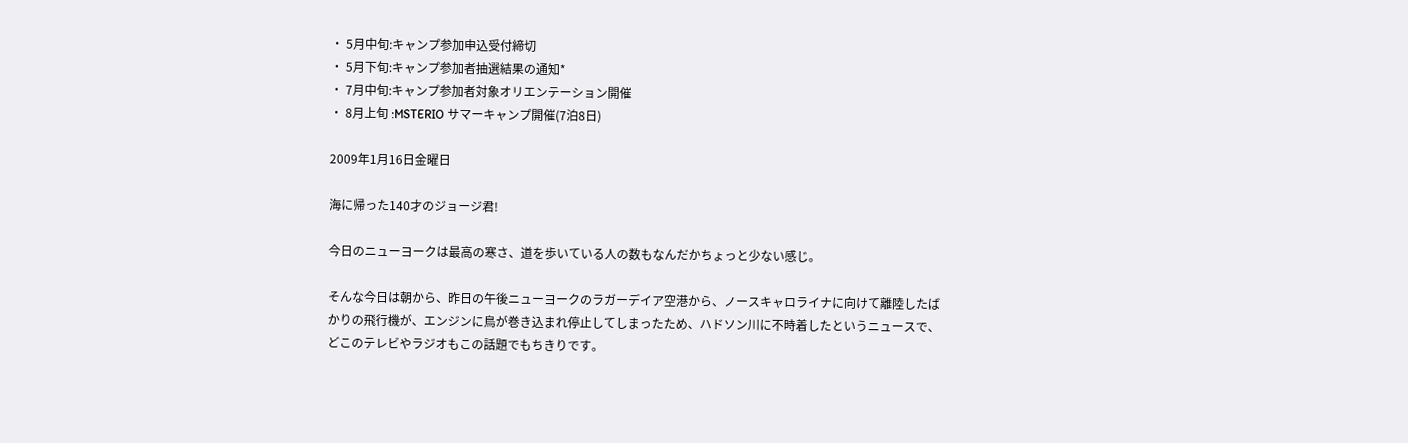・ 5月中旬:キャンプ参加申込受付締切
・ 5月下旬:キャンプ参加者抽選結果の通知*
・ 7月中旬:キャンプ参加者対象オリエンテーション開催
・ 8月上旬 :MSTERIO サマーキャンプ開催(7泊8日)

2009年1月16日金曜日

海に帰った140才のジョージ君!

今日のニューヨークは最高の寒さ、道を歩いている人の数もなんだかちょっと少ない感じ。

そんな今日は朝から、昨日の午後ニューヨークのラガーデイア空港から、ノースキャロライナに向けて離陸したばかりの飛行機が、エンジンに鳥が巻き込まれ停止してしまったため、ハドソン川に不時着したというニュースで、どこのテレビやラジオもこの話題でもちきりです。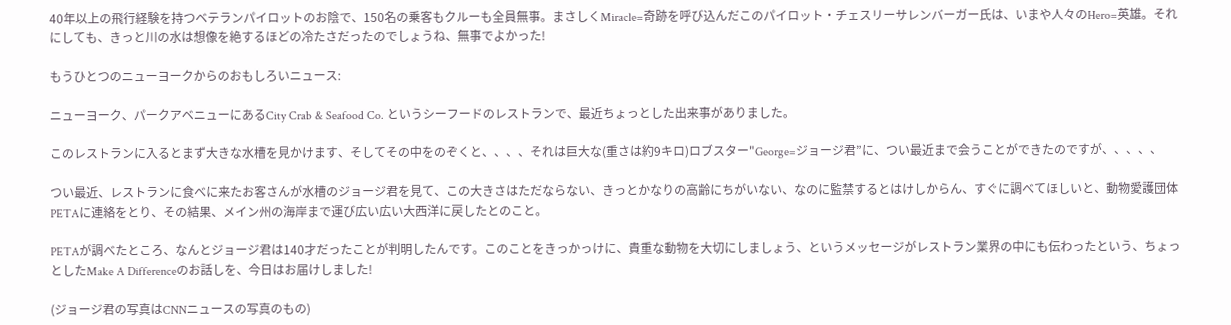40年以上の飛行経験を持つベテランパイロットのお陰で、150名の乗客もクルーも全員無事。まさしくMiracle=奇跡を呼び込んだこのパイロット・チェスリーサレンバーガー氏は、いまや人々のHero=英雄。それにしても、きっと川の水は想像を絶するほどの冷たさだったのでしょうね、無事でよかった!

もうひとつのニューヨークからのおもしろいニュース:

ニューヨーク、パークアベニューにあるCity Crab & Seafood Co. というシーフードのレストランで、最近ちょっとした出来事がありました。

このレストランに入るとまず大きな水槽を見かけます、そしてその中をのぞくと、、、、それは巨大な(重さは約9キロ)ロブスター"George=ジョージ君”に、つい最近まで会うことができたのですが、、、、、

つい最近、レストランに食べに来たお客さんが水槽のジョージ君を見て、この大きさはただならない、きっとかなりの高齢にちがいない、なのに監禁するとはけしからん、すぐに調べてほしいと、動物愛護団体PETAに連絡をとり、その結果、メイン州の海岸まで運び広い広い大西洋に戻したとのこと。

PETAが調べたところ、なんとジョージ君は140才だったことが判明したんです。このことをきっかっけに、貴重な動物を大切にしましょう、というメッセージがレストラン業界の中にも伝わったという、ちょっとしたMake A Differenceのお話しを、今日はお届けしました!

(ジョージ君の写真はCNNニュースの写真のもの)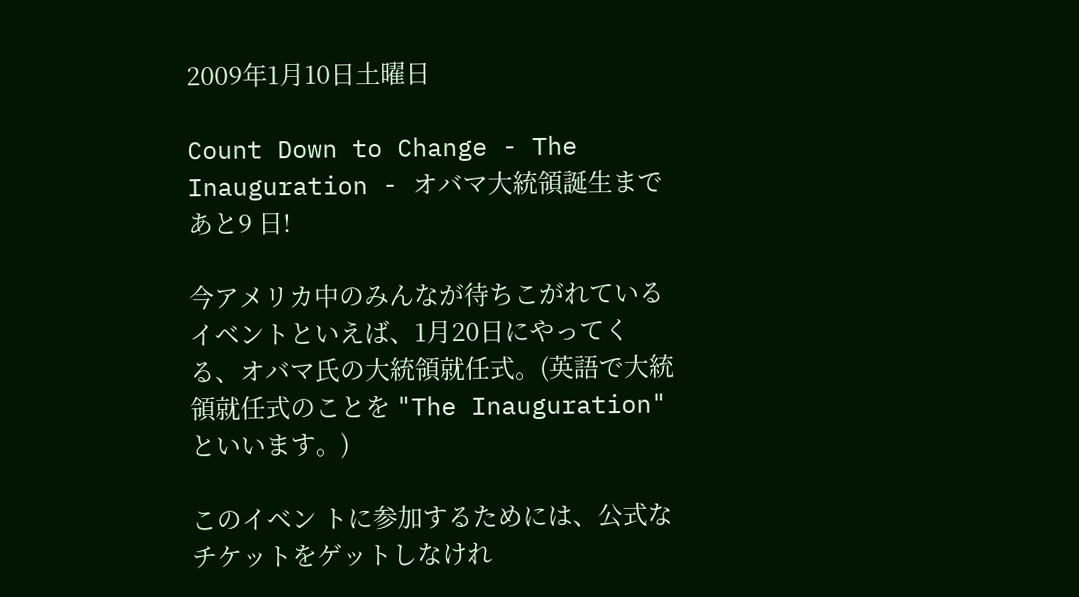2009年1月10日土曜日

Count Down to Change - The Inauguration - オバマ大統領誕生まであと9 日!

今アメリカ中のみんなが待ちこがれているイベントといえば、1月20日にやってくる、オバマ氏の大統領就任式。(英語で大統領就任式のことを "The Inauguration"といいます。)

このイベン トに参加するためには、公式なチケットをゲットしなけれ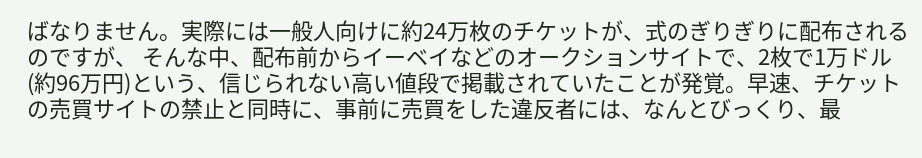ばなりません。実際には一般人向けに約24万枚のチケットが、式のぎりぎりに配布されるのですが、 そんな中、配布前からイーベイなどのオークションサイトで、2枚で1万ドル(約96万円)という、信じられない高い値段で掲載されていたことが発覚。早速、チケットの売買サイトの禁止と同時に、事前に売買をした違反者には、なんとびっくり、最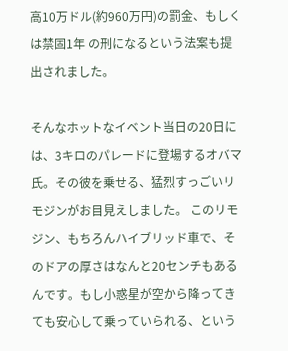高10万ドル(約960万円)の罰金、もしくは禁固1年 の刑になるという法案も提出されました。

そんなホットなイベント当日の20日には、3キロのパレードに登場するオバマ氏。その彼を乗せる、猛烈すっごいリモジンがお目見えしました。 このリモジン、もちろんハイブリッド車で、そのドアの厚さはなんと20センチもあるんです。もし小惑星が空から降ってきても安心して乗っていられる、という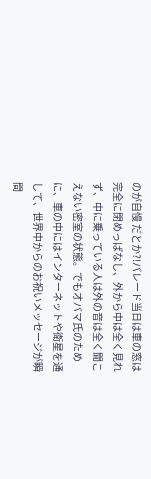のが自慢 だとか?!パレード当日は車の窓は完全に閉めっぱなし、外から中は全く見れず、中に乗っている人は外の音は全く聞こえない密室の状態。でもオバマ氏のため に、車の中にはインターネットや衛星を通して、世界中からのお祝いメッセージが瞬間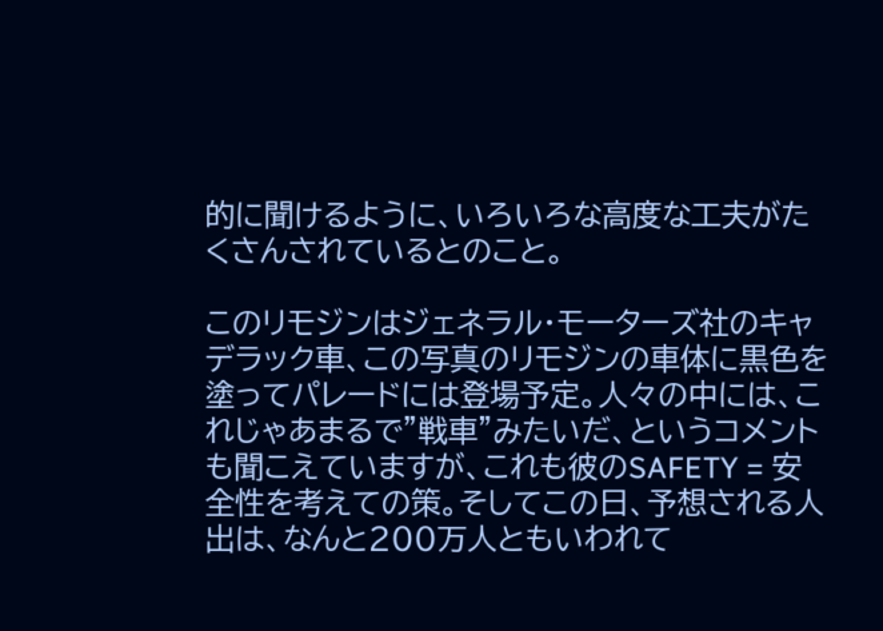的に聞けるように、いろいろな高度な工夫がたくさんされているとのこと。

このリモジンはジェネラル・モーターズ社のキャデラック車、この写真のリモジンの車体に黒色を塗ってパレードには登場予定。人々の中には、これじゃあまるで”戦車”みたいだ、というコメントも聞こえていますが、これも彼のSAFETY = 安全性を考えての策。そしてこの日、予想される人出は、なんと200万人ともいわれて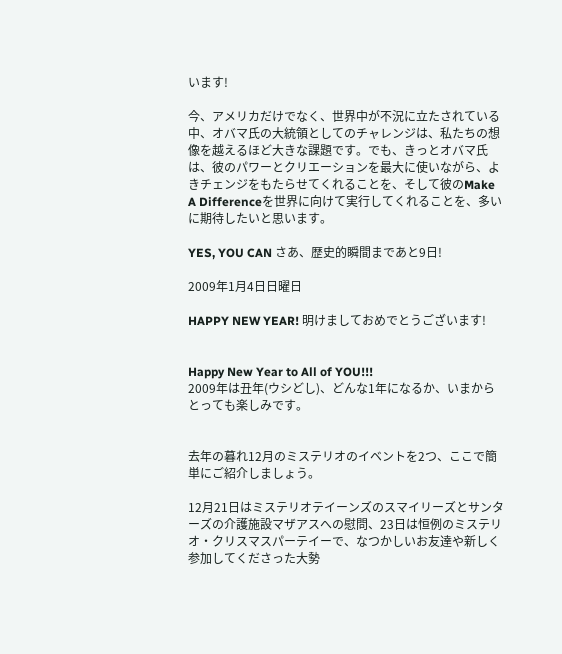います!

今、アメリカだけでなく、世界中が不況に立たされている中、オバマ氏の大統領としてのチャレンジは、私たちの想像を越えるほど大きな課題です。でも、きっとオバマ氏 は、彼のパワーとクリエーションを最大に使いながら、よきチェンジをもたらせてくれることを、そして彼のMake A Differenceを世界に向けて実行してくれることを、多いに期待したいと思います。

YES, YOU CAN さあ、歴史的瞬間まであと9日!

2009年1月4日日曜日

HAPPY NEW YEAR! 明けましておめでとうございます!


Happy New Year to All of YOU!!!
2009年は丑年(ウシどし)、どんな1年になるか、いまからとっても楽しみです。


去年の暮れ12月のミステリオのイベントを2つ、ここで簡単にご紹介しましょう。

12月21日はミステリオテイーンズのスマイリーズとサンターズの介護施設マザアスへの慰問、23日は恒例のミステリオ・クリスマスパーテイーで、なつかしいお友達や新しく参加してくださった大勢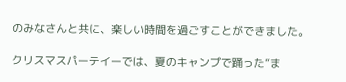のみなさんと共に、楽しい時間を過ごすことができました。

クリスマスパーテイーでは、夏のキャンプで踊った”ま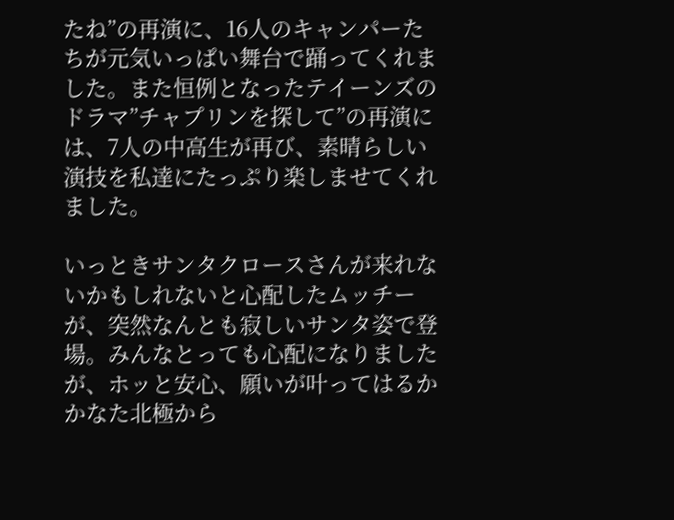たね”の再演に、16人のキャンパーたちが元気いっぱい舞台で踊ってくれました。また恒例となったテイーンズのドラマ”チャプリンを探して”の再演には、7人の中高生が再び、素晴らしい演技を私達にたっぷり楽しませてくれました。

いっときサンタクロースさんが来れないかもしれないと心配したムッチーが、突然なんとも寂しいサンタ姿で登場。みんなとっても心配になりましたが、ホッと安心、願いが叶ってはるかかなた北極から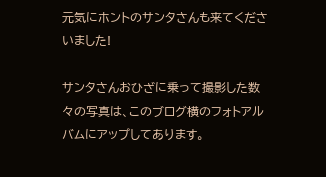元気にホントのサンタさんも来てくださいました!

サンタさんおひざに乗って撮影した数々の写真は、このブログ横のフォトアルバムにアップしてあります。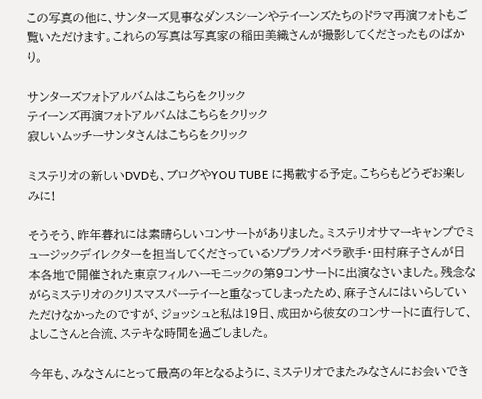この写真の他に、サンターズ見事なダンスシーンやテイーンズたちのドラマ再演フォトもご覧いただけます。これらの写真は写真家の稲田美織さんが撮影してくださったものばかり。

サンターズフォトアルバムはこちらをクリック
テイーンズ再演フォトアルバムはこちらをクリック
寂しいムッチーサンタさんはこちらをクリック

ミステリオの新しいDVDも、ブログやYOU TUBE に掲載する予定。こちらもどうぞお楽しみに!

そうそう、昨年暮れには素晴らしいコンサートがありました。ミステリオサマーキャンプでミュージックデイレクターを担当してくださっているソプラノオペラ歌手・田村麻子さんが日本各地で開催された東京フィルハーモニックの第9コンサートに出演なさいました。残念ながらミステリオのクリスマスパーテイーと重なってしまったため、麻子さんにはいらしていただけなかったのですが、ジョッシュと私は19日、成田から彼女のコンサートに直行して、よしこさんと合流、ステキな時間を過ごしました。

今年も、みなさんにとって最高の年となるように、ミステリオでまたみなさんにお会いでき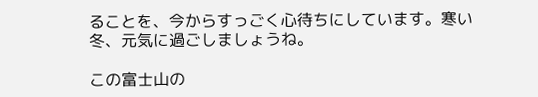ることを、今からすっごく心待ちにしています。寒い冬、元気に過ごしましょうね。

この富士山の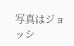写真はジョッシ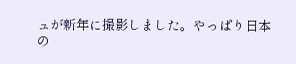ュが新年に撮影しました。やっぱり日本の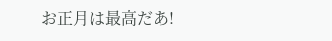お正月は最高だあ!